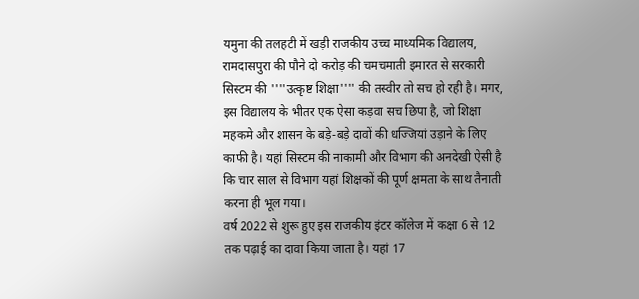यमुना की तलहटी में खड़ी राजकीय उच्च माध्यमिक विद्यालय, रामदासपुरा की पौने दो करोड़ की चमचमाती इमारत से सरकारी सिस्टम की ''''उत्कृष्ट शिक्षा'''' की तस्वीर तो सच हो रही है। मगर, इस विद्यालय के भीतर एक ऐसा कड़वा सच छिपा है, जो शिक्षा महकमे और शासन के बड़े-बड़े दावों की धज्जियां उड़ाने के लिए काफी है। यहां सिस्टम की नाकामी और विभाग की अनदेखी ऐसी है कि चार साल से विभाग यहां शिक्षकों की पूर्ण क्षमता के साथ तैनाती करना ही भूल गया।
वर्ष 2022 से शुरू हुए इस राजकीय इंटर कॉलेज में कक्षा 6 से 12 तक पढ़ाई का दावा किया जाता है। यहां 17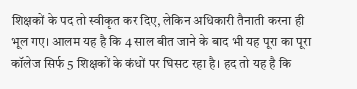शिक्षकों के पद तो स्वीकृत कर दिए, लेकिन अधिकारी तैनाती करना ही भूल गए। आलम यह है कि 4 साल बीत जाने के बाद भी यह पूरा का पूरा कॉलेज सिर्फ 5 शिक्षकों के कंधों पर घिसट रहा है। हद तो यह है कि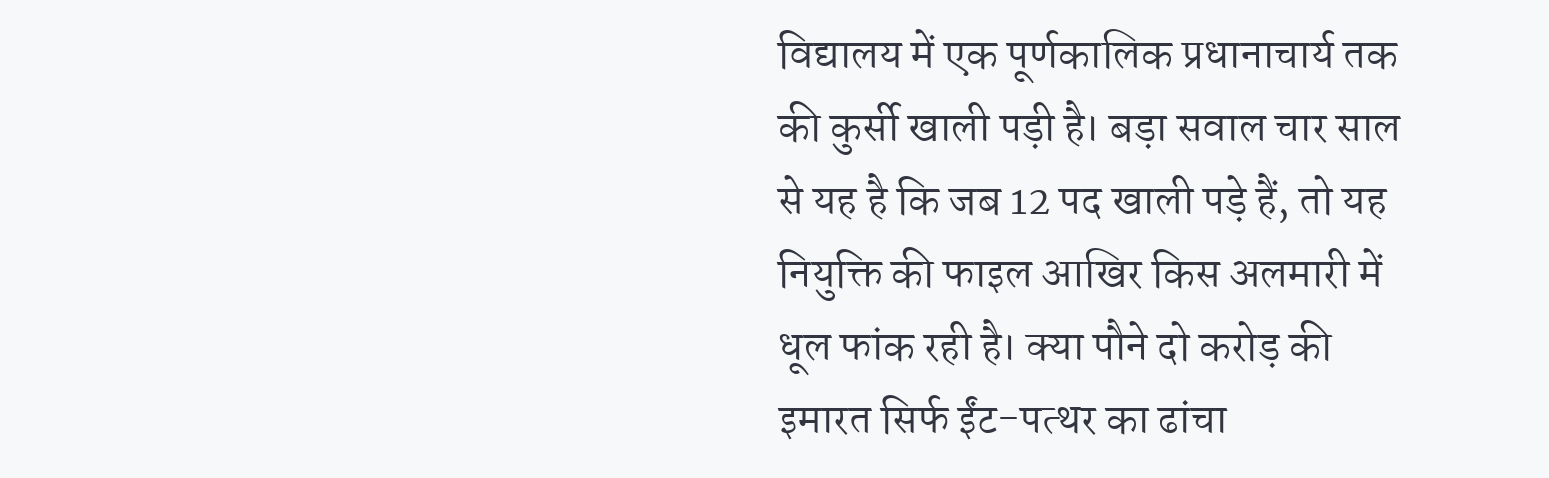विद्यालय में एक पूर्णकालिक प्रधानाचार्य तक की कुर्सी खाली पड़ी है। बड़ा सवाल चार साल से यह है कि जब 12 पद खाली पड़े हैं, तो यह नियुक्ति की फाइल आखिर किस अलमारी में धूल फांक रही है। क्या पौने दो करोड़ की इमारत सिर्फ ईंट-पत्थर का ढांचा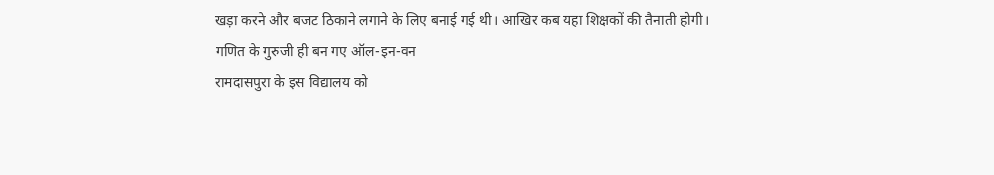खड़ा करने और बजट ठिकाने लगाने के लिए बनाई गई थी। आखिर कब यहा शिक्षकों की तैनाती होगी।
गणित के गुरुजी ही बन गए ऑल-इन-वन
रामदासपुरा के इस विद्यालय को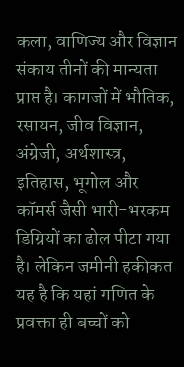कला, वाणिज्य और विज्ञान संकाय तीनों की मान्यता प्राप्त है। कागजों में भौतिक, रसायन, जीव विज्ञान, अंग्रेजी, अर्थशास्त्र, इतिहास, भूगोल और कॉमर्स जैसी भारी-भरकम डिग्रियों का ढोल पीटा गया है। लेकिन जमीनी हकीकत यह है कि यहां गणित के प्रवक्ता ही बच्चों को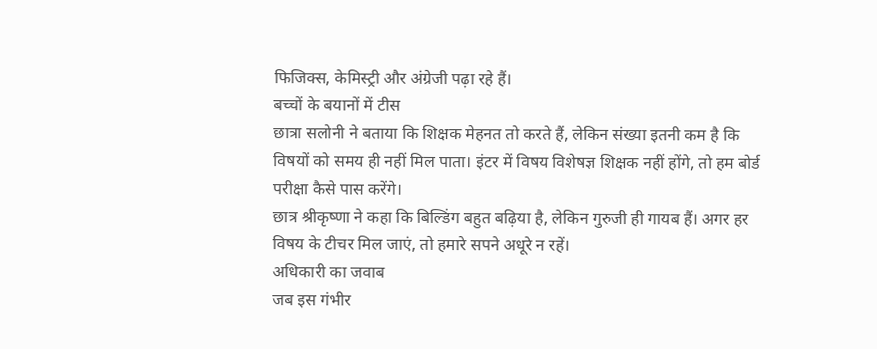फिजिक्स, केमिस्ट्री और अंग्रेजी पढ़ा रहे हैं।
बच्चों के बयानों में टीस
छात्रा सलोनी ने बताया कि शिक्षक मेहनत तो करते हैं, लेकिन संख्या इतनी कम है कि विषयों को समय ही नहीं मिल पाता। इंटर में विषय विशेषज्ञ शिक्षक नहीं होंगे, तो हम बोर्ड परीक्षा कैसे पास करेंगे।
छात्र श्रीकृष्णा ने कहा कि बिल्डिंग बहुत बढ़िया है, लेकिन गुरुजी ही गायब हैं। अगर हर विषय के टीचर मिल जाएं, तो हमारे सपने अधूरे न रहें।
अधिकारी का जवाब
जब इस गंभीर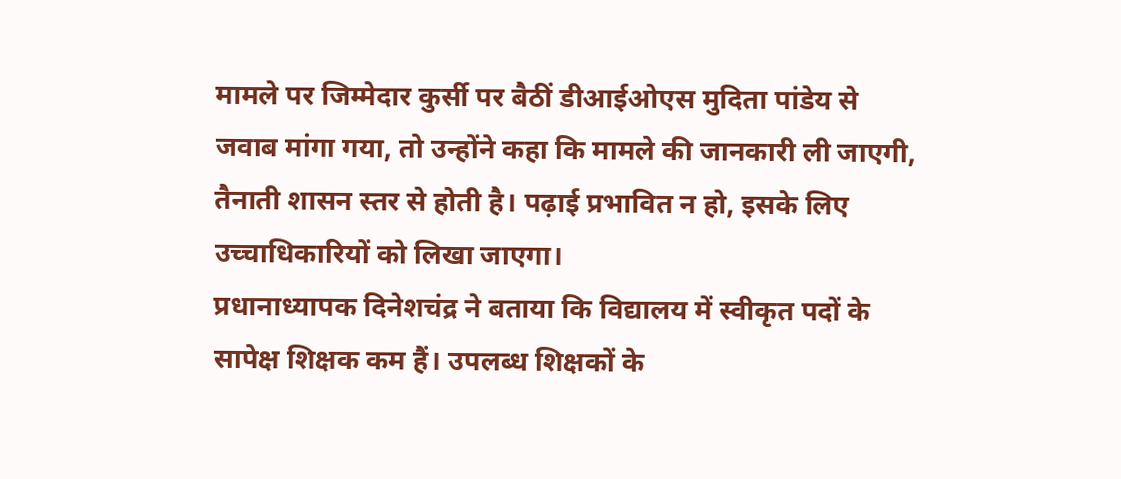मामले पर जिम्मेदार कुर्सी पर बैठीं डीआईओएस मुदिता पांडेय से जवाब मांगा गया, तो उन्होंने कहा कि मामले की जानकारी ली जाएगी, तैनाती शासन स्तर से होती है। पढ़ाई प्रभावित न हो, इसके लिए उच्चाधिकारियों को लिखा जाएगा।
प्रधानाध्यापक दिनेशचंद्र ने बताया कि विद्यालय में स्वीकृत पदों के सापेक्ष शिक्षक कम हैं। उपलब्ध शिक्षकों के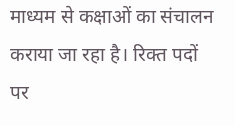माध्यम से कक्षाओं का संचालन कराया जा रहा है। रिक्त पदों पर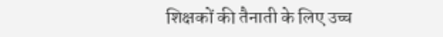शिक्षकों की तैनाती के लिए उच्च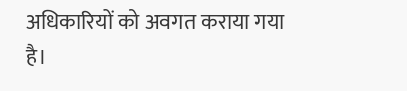अधिकारियों को अवगत कराया गया है।